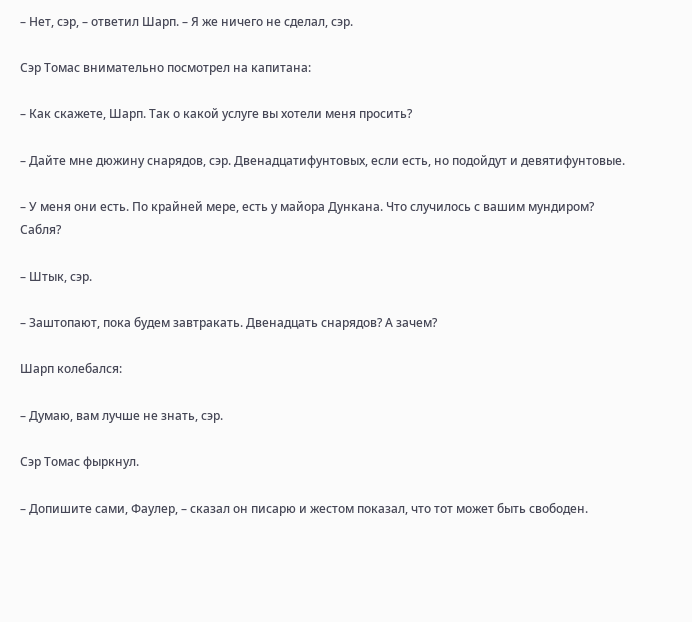– Нет, сэр, – ответил Шарп. – Я же ничего не сделал, сэр.

Сэр Томас внимательно посмотрел на капитана:

– Как скажете, Шарп. Так о какой услуге вы хотели меня просить?

– Дайте мне дюжину снарядов, сэр. Двенадцатифунтовых, если есть, но подойдут и девятифунтовые.

– У меня они есть. По крайней мере, есть у майора Дункана. Что случилось с вашим мундиром? Сабля?

– Штык, сэр.

– Заштопают, пока будем завтракать. Двенадцать снарядов? А зачем?

Шарп колебался:

– Думаю, вам лучше не знать, сэр.

Сэр Томас фыркнул.

– Допишите сами, Фаулер, – сказал он писарю и жестом показал, что тот может быть свободен.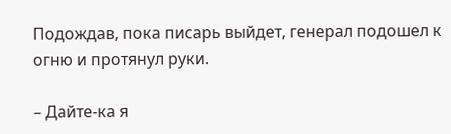Подождав, пока писарь выйдет, генерал подошел к огню и протянул руки.

– Дайте-ка я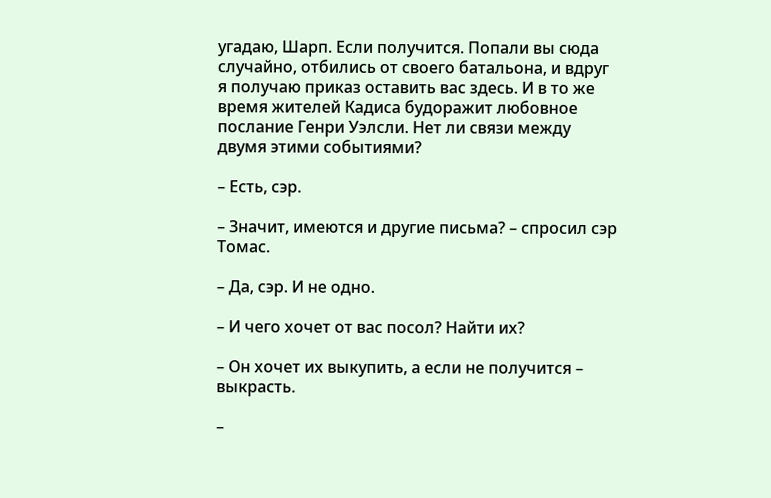угадаю, Шарп. Если получится. Попали вы сюда случайно, отбились от своего батальона, и вдруг я получаю приказ оставить вас здесь. И в то же время жителей Кадиса будоражит любовное послание Генри Уэлсли. Нет ли связи между двумя этими событиями?

– Есть, сэр.

– Значит, имеются и другие письма? – спросил сэр Томас.

– Да, сэр. И не одно.

– И чего хочет от вас посол? Найти их?

– Он хочет их выкупить, а если не получится – выкрасть.

–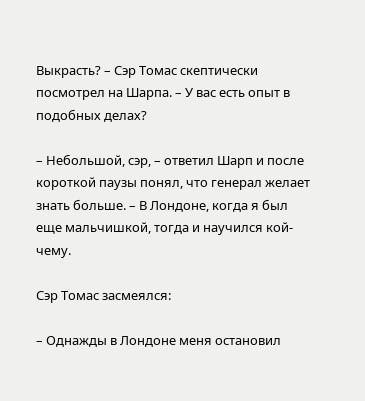Выкрасть? – Сэр Томас скептически посмотрел на Шарпа. – У вас есть опыт в подобных делах?

– Небольшой, сэр, – ответил Шарп и после короткой паузы понял, что генерал желает знать больше. – В Лондоне, когда я был еще мальчишкой, тогда и научился кой-чему.

Сэр Томас засмеялся:

– Однажды в Лондоне меня остановил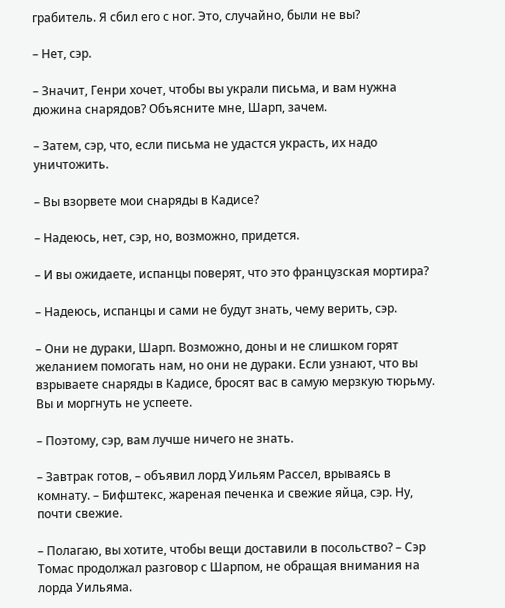грабитель. Я сбил его с ног. Это, случайно, были не вы?

– Нет, сэр.

– Значит, Генри хочет, чтобы вы украли письма, и вам нужна дюжина снарядов? Объясните мне, Шарп, зачем.

– Затем, сэр, что, если письма не удастся украсть, их надо уничтожить.

– Вы взорвете мои снаряды в Кадисе?

– Надеюсь, нет, сэр, но, возможно, придется.

– И вы ожидаете, испанцы поверят, что это французская мортира?

– Надеюсь, испанцы и сами не будут знать, чему верить, сэр.

– Они не дураки, Шарп. Возможно, доны и не слишком горят желанием помогать нам, но они не дураки. Если узнают, что вы взрываете снаряды в Кадисе, бросят вас в самую мерзкую тюрьму. Вы и моргнуть не успеете.

– Поэтому, сэр, вам лучше ничего не знать.

– Завтрак готов, – объявил лорд Уильям Рассел, врываясь в комнату. – Бифштекс, жареная печенка и свежие яйца, сэр. Ну, почти свежие.

– Полагаю, вы хотите, чтобы вещи доставили в посольство? – Сэр Томас продолжал разговор с Шарпом, не обращая внимания на лорда Уильяма.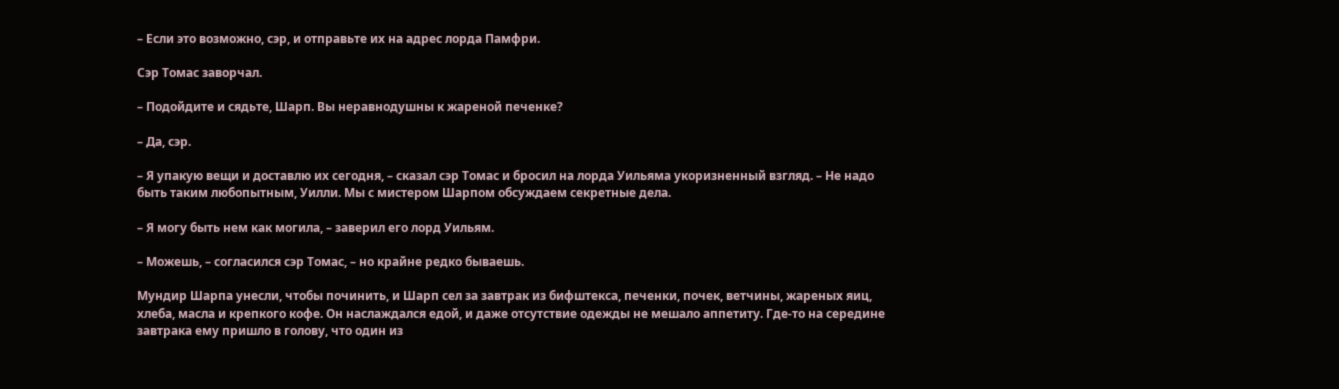– Если это возможно, сэр, и отправьте их на адрес лорда Памфри.

Сэр Томас заворчал.

– Подойдите и сядьте, Шарп. Вы неравнодушны к жареной печенке?

– Да, сэр.

– Я упакую вещи и доставлю их сегодня, – сказал сэр Томас и бросил на лорда Уильяма укоризненный взгляд. – Не надо быть таким любопытным, Уилли. Мы с мистером Шарпом обсуждаем секретные дела.

– Я могу быть нем как могила, – заверил его лорд Уильям.

– Можешь, – согласился сэр Томас, – но крайне редко бываешь.

Мундир Шарпа унесли, чтобы починить, и Шарп сел за завтрак из бифштекса, печенки, почек, ветчины, жареных яиц, хлеба, масла и крепкого кофе. Он наслаждался едой, и даже отсутствие одежды не мешало аппетиту. Где-то на середине завтрака ему пришло в голову, что один из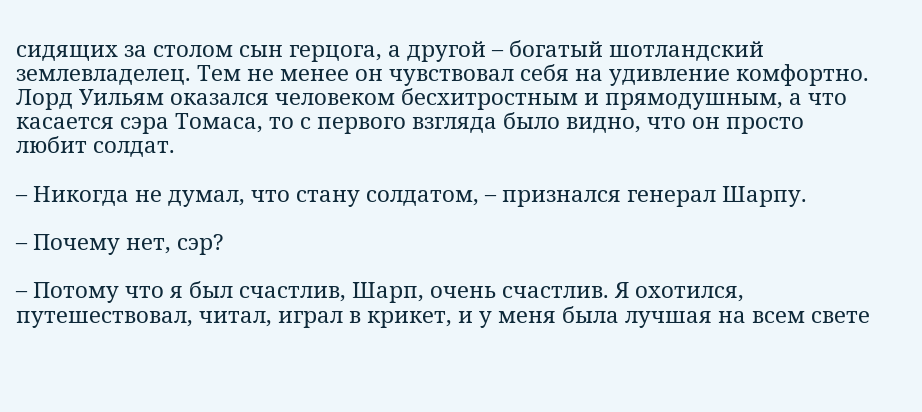сидящих за столом сын герцога, а другой – богатый шотландский землевладелец. Тем не менее он чувствовал себя на удивление комфортно. Лорд Уильям оказался человеком бесхитростным и прямодушным, а что касается сэра Томаса, то с первого взгляда было видно, что он просто любит солдат.

– Никогда не думал, что стану солдатом, – признался генерал Шарпу.

– Почему нет, сэр?

– Потому что я был счастлив, Шарп, очень счастлив. Я охотился, путешествовал, читал, играл в крикет, и у меня была лучшая на всем свете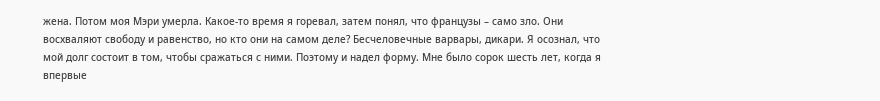жена. Потом моя Мэри умерла. Какое-то время я горевал, затем понял, что французы – само зло. Они восхваляют свободу и равенство, но кто они на самом деле? Бесчеловечные варвары, дикари. Я осознал, что мой долг состоит в том, чтобы сражаться с ними. Поэтому и надел форму. Мне было сорок шесть лет, когда я впервые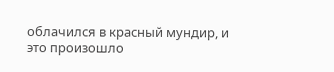облачился в красный мундир, и это произошло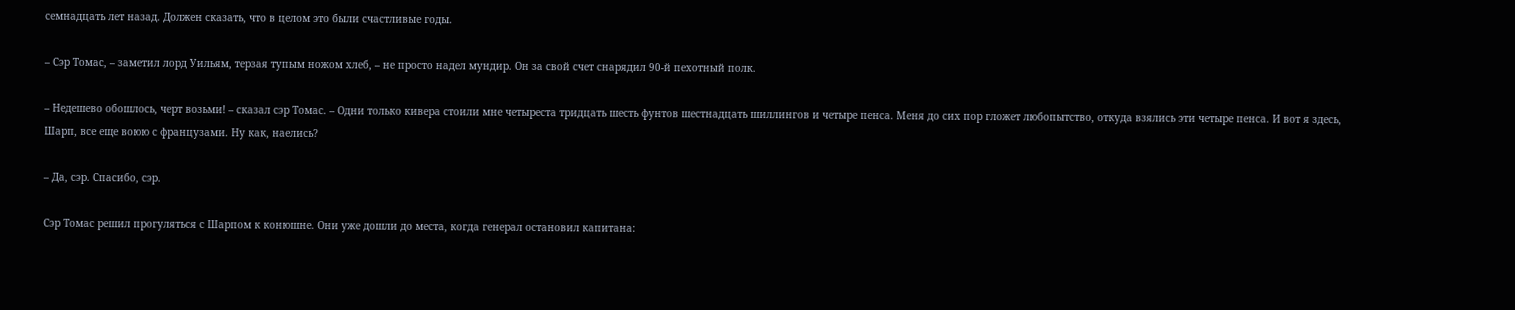семнадцать лет назад. Должен сказать, что в целом это были счастливые годы.

– Сэр Томас, – заметил лорд Уильям, терзая тупым ножом хлеб, – не просто надел мундир. Он за свой счет снарядил 90-й пехотный полк.

– Недешево обошлось, черт возьми! – сказал сэр Томас. – Одни только кивера стоили мне четыреста тридцать шесть фунтов шестнадцать шиллингов и четыре пенса. Меня до сих пор гложет любопытство, откуда взялись эти четыре пенса. И вот я здесь, Шарп, все еще воюю с французами. Ну как, наелись?

– Да, сэр. Спасибо, сэр.

Сэр Томас решил прогуляться с Шарпом к конюшне. Они уже дошли до места, когда генерал остановил капитана: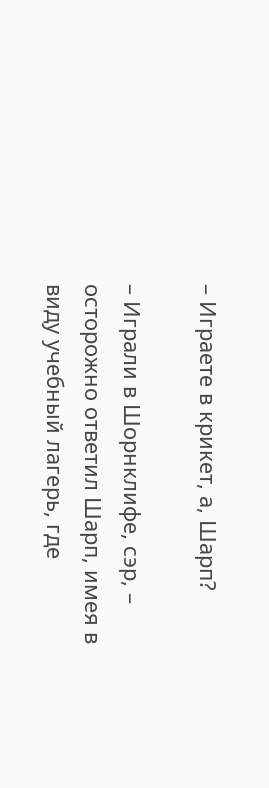– Играете в крикет, а, Шарп?

– Играли в Шорнклифе, сэр, – осторожно ответил Шарп, имея в виду учебный лагерь, где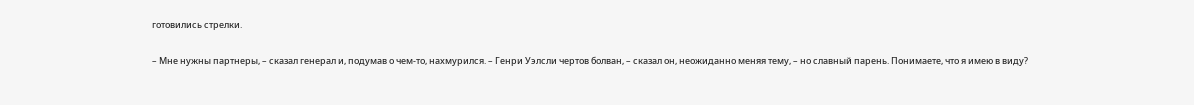готовились стрелки.

– Мне нужны партнеры, – сказал генерал и, подумав о чем-то, нахмурился. – Генри Уэлсли чертов болван, – сказал он, неожиданно меняя тему, – но славный парень. Понимаете, что я имею в виду?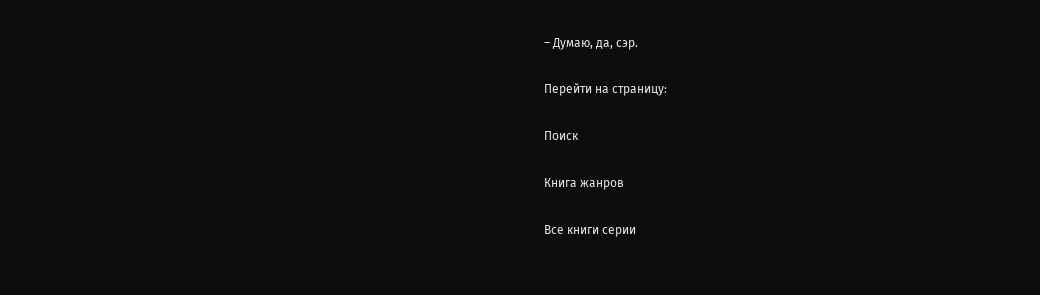– Думаю, да, сэр.

Перейти на страницу:

Поиск

Книга жанров

Все книги серии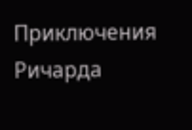Приключения Ричарда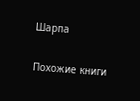Шарпа

Похожие книги